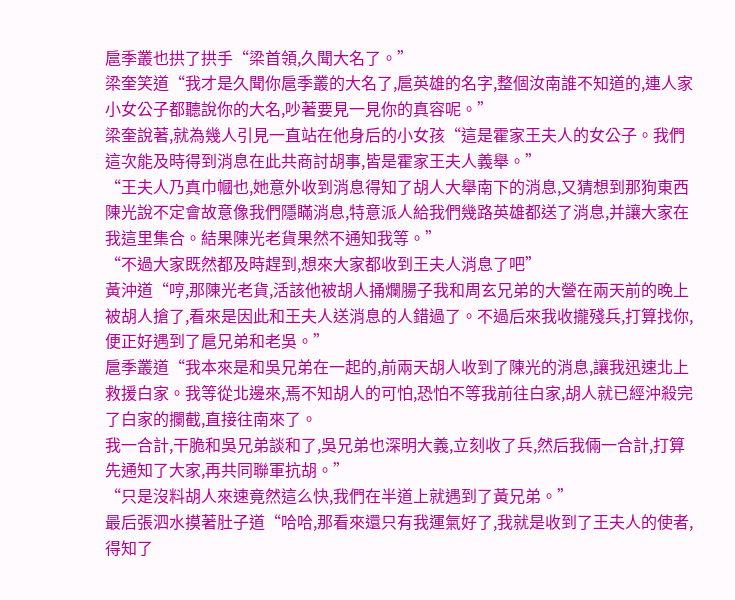扈季叢也拱了拱手“梁首領,久聞大名了。”
梁奎笑道“我才是久聞你扈季叢的大名了,扈英雄的名字,整個汝南誰不知道的,連人家小女公子都聽說你的大名,吵著要見一見你的真容呢。”
梁奎說著,就為幾人引見一直站在他身后的小女孩“這是霍家王夫人的女公子。我們這次能及時得到消息在此共商討胡事,皆是霍家王夫人義舉。”
“王夫人乃真巾幗也,她意外收到消息得知了胡人大舉南下的消息,又猜想到那狗東西陳光說不定會故意像我們隱瞞消息,特意派人給我們幾路英雄都送了消息,并讓大家在我這里集合。結果陳光老貨果然不通知我等。”
“不過大家既然都及時趕到,想來大家都收到王夫人消息了吧”
黃沖道“哼,那陳光老貨,活該他被胡人捅爛腸子我和周玄兄弟的大營在兩天前的晚上被胡人搶了,看來是因此和王夫人送消息的人錯過了。不過后來我收攏殘兵,打算找你,便正好遇到了扈兄弟和老吳。”
扈季叢道“我本來是和吳兄弟在一起的,前兩天胡人收到了陳光的消息,讓我迅速北上救援白家。我等從北邊來,焉不知胡人的可怕,恐怕不等我前往白家,胡人就已經沖殺完了白家的攔截,直接往南來了。
我一合計,干脆和吳兄弟談和了,吳兄弟也深明大義,立刻收了兵,然后我倆一合計,打算先通知了大家,再共同聯軍抗胡。”
“只是沒料胡人來速竟然這么快,我們在半道上就遇到了黃兄弟。”
最后張泗水摸著肚子道“哈哈,那看來還只有我運氣好了,我就是收到了王夫人的使者,得知了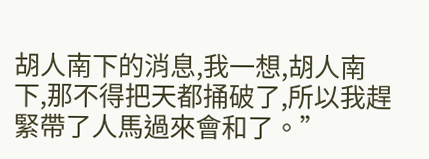胡人南下的消息,我一想,胡人南下,那不得把天都捅破了,所以我趕緊帶了人馬過來會和了。”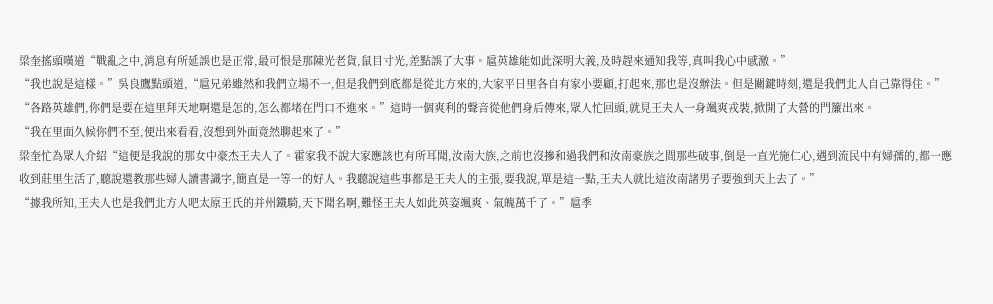梁奎搖頭嘆道“戰亂之中,消息有所延誤也是正常,最可恨是那陳光老貨,鼠目寸光,差點誤了大事。扈英雄能如此深明大義,及時趕來通知我等,真叫我心中感激。”
“我也說是這樣。”吳良鷹點頭道,“扈兄弟雖然和我們立場不一,但是我們到底都是從北方來的,大家平日里各自有家小要顧,打起來,那也是沒辦法。但是關鍵時刻,還是我們北人自己靠得住。”
“各路英雄們,你們是要在這里拜天地啊還是怎的,怎么都堵在門口不進來。”這時一個爽利的聲音從他們身后傳來,眾人忙回頭,就見王夫人一身颯爽戎裝,掀開了大營的門簾出來。
“我在里面久候你們不至,便出來看看,沒想到外面竟然聊起來了。”
梁奎忙為眾人介紹“這便是我說的那女中豪杰王夫人了。霍家我不說大家應該也有所耳聞,汝南大族,之前也沒摻和過我們和汝南豪族之間那些破事,倒是一直光施仁心,遇到流民中有婦孺的,都一應收到莊里生活了,聽說還教那些婦人讀書識字,簡直是一等一的好人。我聽說這些事都是王夫人的主張,要我說,單是這一點,王夫人就比這汝南諸男子要強到天上去了。”
“據我所知,王夫人也是我們北方人吧太原王氏的并州鐵騎,天下聞名啊,難怪王夫人如此英姿颯爽、氣魄萬千了。”扈季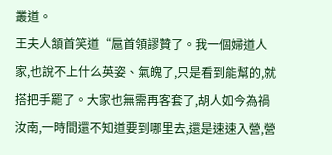叢道。
王夫人頷首笑道“扈首領謬贊了。我一個婦道人家,也說不上什么英姿、氣魄了,只是看到能幫的,就搭把手罷了。大家也無需再客套了,胡人如今為禍汝南,一時間還不知道要到哪里去,還是速速入營,營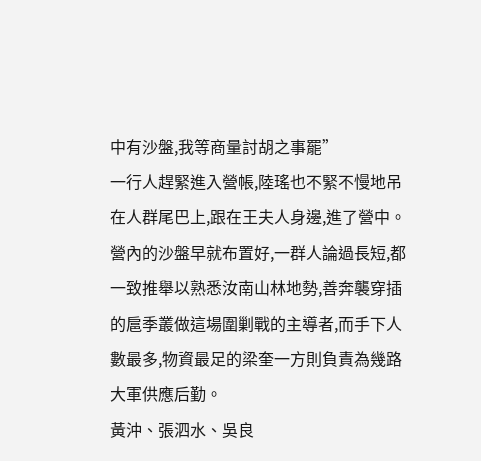中有沙盤,我等商量討胡之事罷”
一行人趕緊進入營帳,陸瑤也不緊不慢地吊在人群尾巴上,跟在王夫人身邊,進了營中。
營內的沙盤早就布置好,一群人論過長短,都一致推舉以熟悉汝南山林地勢,善奔襲穿插的扈季叢做這場圍剿戰的主導者,而手下人數最多,物資最足的梁奎一方則負責為幾路大軍供應后勤。
黃沖、張泗水、吳良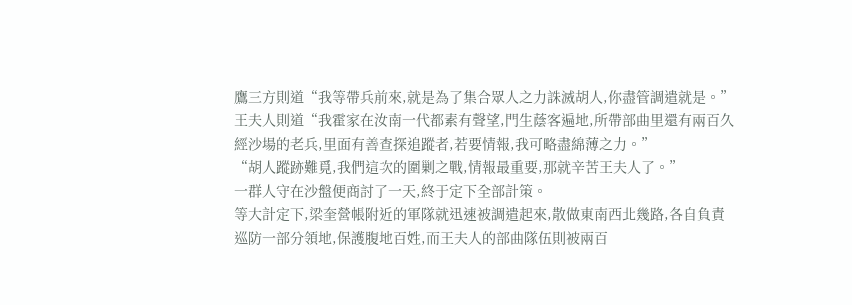鷹三方則道“我等帶兵前來,就是為了集合眾人之力誅滅胡人,你盡管調遣就是。”
王夫人則道“我霍家在汝南一代都素有聲望,門生蔭客遍地,所帶部曲里還有兩百久經沙場的老兵,里面有善查探追蹤者,若要情報,我可略盡綿薄之力。”
“胡人蹤跡難覓,我們這次的圍剿之戰,情報最重要,那就辛苦王夫人了。”
一群人守在沙盤便商討了一天,終于定下全部計策。
等大計定下,梁奎營帳附近的軍隊就迅速被調遣起來,散做東南西北幾路,各自負責巡防一部分領地,保護腹地百姓,而王夫人的部曲隊伍則被兩百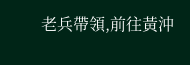老兵帶領,前往黃沖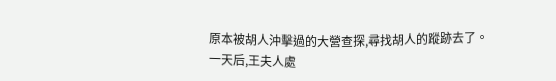原本被胡人沖擊過的大營查探,尋找胡人的蹤跡去了。
一天后,王夫人處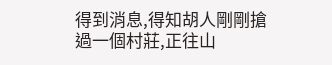得到消息,得知胡人剛剛搶過一個村莊,正往山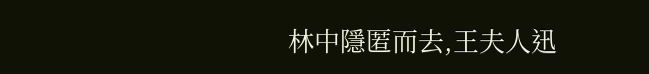林中隱匿而去,王夫人迅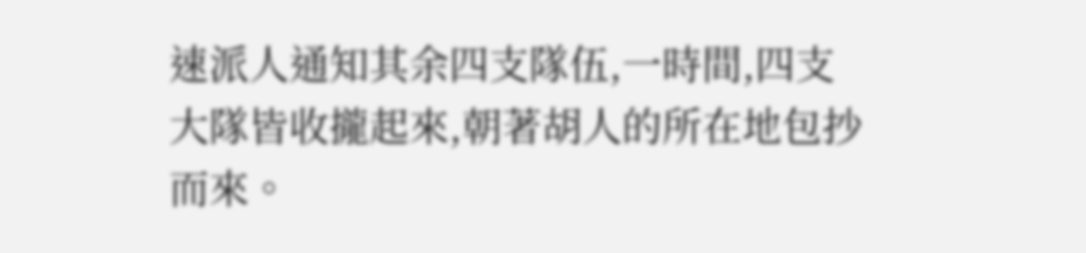速派人通知其余四支隊伍,一時間,四支大隊皆收攏起來,朝著胡人的所在地包抄而來。